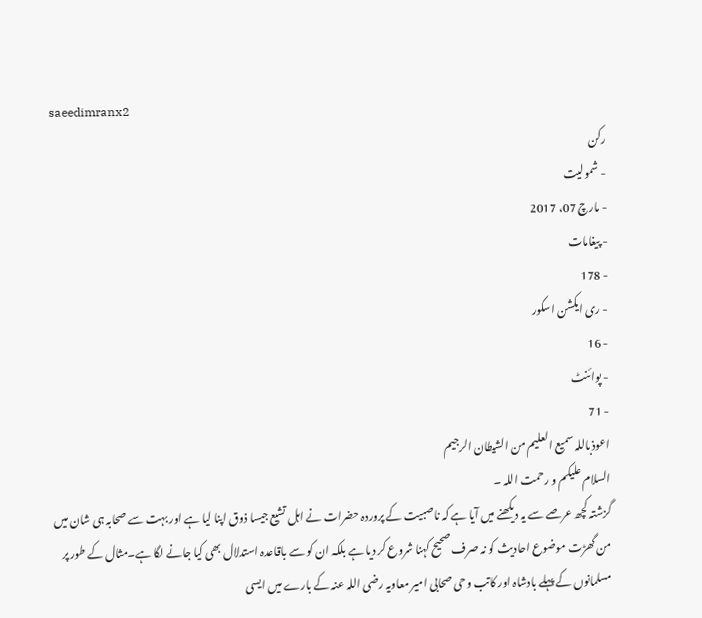saeedimranx2
رکن
- شمولیت
- مارچ 07، 2017
- پیغامات
- 178
- ری ایکشن اسکور
- 16
- پوائنٹ
- 71
اعوذباللہ سمیع العلیم من الشیطان الرجیم
السلام علیکم و رحمت اللہ ۔
گزشتہ کچھ عرصے سے یہ دیکھنے میں آیا ہے کہ ناصبیت کے پروردہ حضرات نے اہل تشیع جیسا ذوق اپنا لیا ہے اور بہت سے صحابہ ہی شان میں من گھڑت موضوع احادیث کو نہ صرف صحیح کہنا شروع کر دیا ہے بلکہ ان کو سے باقاعدہ استدلال بھی کیا جانے لگا ہے۔مثال کے طور پر مسلمانوں کے پہلے بادشاہ اور کاتب وحی صحابی امیر معاویہ رضی اللہ عنہ کے بارے میں ایسی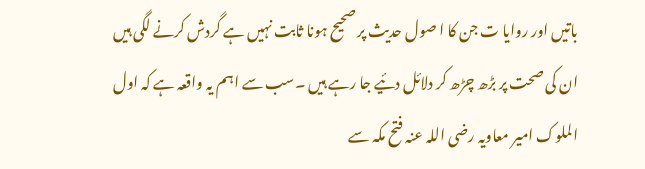باتیں اور روایا ت جن کا ا صول حدیث پر صحیح ہونا ثابت نہیں ہے گردش کرنے لگی ہیں ان کی صحت پر بڑھ چڑھ کر دلائل دئیے جا رہے ہیں ۔سب سے اہم یہ واقعہ ہے کہ اول الملوک امیر معاویہ رضی اللہ عنہ فتح مکہ سے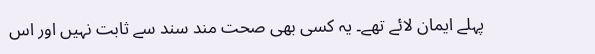پہلے ایمان لائے تھے۔ یہ کسی بھی صحت مند سند سے ثابت نہیں اور اس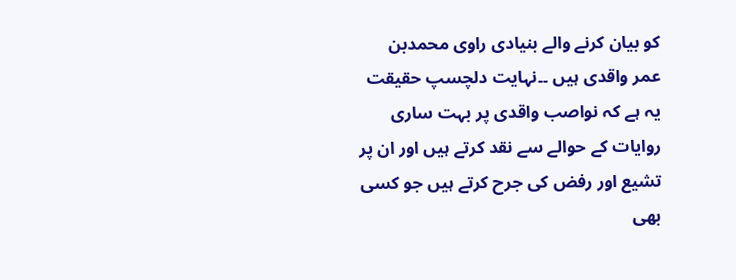کو بیان کرنے والے بنیادی راوی محمدبن عمر واقدی ہیں ۔۔نہایت دلچسپ حقیقت یہ ہے کہ نواصب واقدی پر بہت ساری روایات کے حوالے سے نقد کرتے ہیں اور ان پر تشیع اور رفض کی جرح کرتے ہیں جو کسی بھی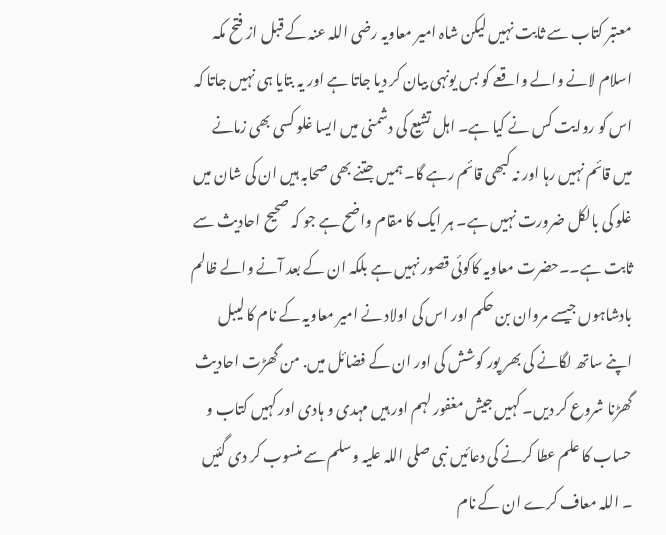معتبر کتاب سے ثابت نہیں لیکن شاہ امیر معاویہ رضی اللہ عنہ کے قبل از فتح مکہ اسلام لانے والے واقعے کو بس یونہی بیان کر دیا جاتا ہے اور یہ بتایا ہی نہیں جاتا کہ اس کو روایت کس نے کیا ہے۔ اہل تشیع کی دشمنی میں ایسا غلو کسی بھی زمانے میں قائم نہیں رہا اور نہ کبھی قائم رہے گا۔ ہمیں جتنے بھی صحابہ ہیں ان کی شان میں غلو کی بالکل ضرورت نہیں ہے۔ ہر ایک کا مقام واضح ہے جو کہ صحیح احادیث سے ثابت ہے۔۔حضرت معاویہ کاکوئی قصور نہیں ہے بلکہ ان کے بعد آنے والے ظالم بادشاہوں جیسے مروان بن حکم اور اس کی اولاد نے امیر معاویہ کے نام کا لیبل اپنے ساتھ لگانے کی بھر پور کوشش کی اور ان کے فضائل میں. من گھڑت احادیث گھڑنا شروع کر دیں۔ کہیں جیش مغفور لہم اور ہیں مہدی و ہادی اور کہیں کتاب و حساب کا علم عطا کرنے کی دعائیں نبی صلی اللہ علیہ وسلم سے منسوب کر دی گئیں ۔ اللہ معاف کرے ان کے نام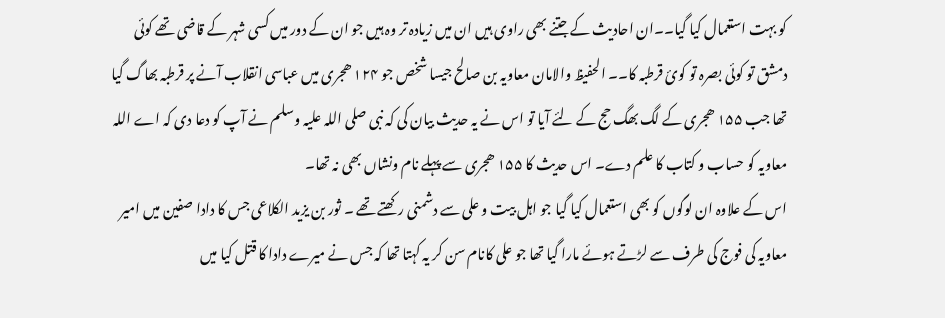کو بہت استعمال کیا گیا۔۔ان احادیث کے جتنے بھی راوی ہیں ان میں زیادہ تر وہ ہیں جو ان کے دور میں کسی شہر کے قاضی تھے کوئی دمشق تو کوئی بصرہ تو کوئ قرطبہ کا۔۔ الحفیظ والامان معاویہ بن صالح جیسا شخص جو ۱۲۴ ھجری میں عباسی انقلاب آنے پر قرطبہ بھاگ گیا تھا جب ۱۵۵ ھجری کے لگ بھگ حج کے لئے آیا تو اس نے یہ حدیث بیان کی کہ نبی صلی اللہ علیہ وسلم نے آپ کو دعا دی کہ اے اللہ معاویہ کو حساب و کتاب کا علم دے۔ اس حدیث کا ۱۵۵ ھجری سے پہلے نام ونشاں بھی نہ تھا۔
اس کے علاوہ ان لوگوں کو بھی استعمال کیا گیا جو اہل بیت و علی سے دشمنی رکھتے تھے ۔ ثور بن یزید الکلاعی جس کا دادا صفین میں امیر معاویہ کی فوج کی طرف سے لڑتے ہوئے مارا گیا تھا جو علی کانام سن کر یہ کہتا تھا کہ جس نے میرے دادا کا قتل کیا میں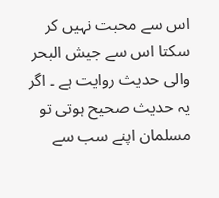اس سے محبت نہیں کر سکتا اس سے جیش البحر والی حدیث روایت ہے ۔ اگر یہ حدیث صحیح ہوتی تو مسلمان اپنے سب سے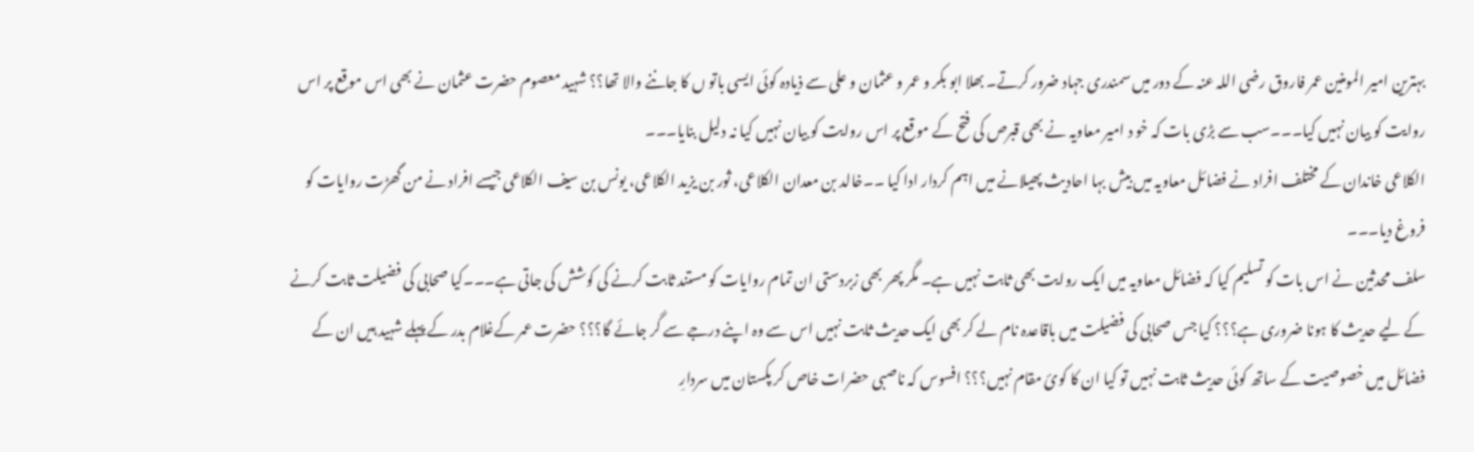بہترین امیر المومنین عمر فاروق رضی اللہ عنہ کے دور میں سمندری جہاد ضرور کرتے۔ بھلا ابو بکر و عمر و عثمان و علی سے ذیادہ کوئی ایسی باتو ں کا جاننے والا تھا؟؟ شہید معصوم حضرت عثمان نے بھی اس موقع پر اس روایت کو بیان نہیں کیا۔۔۔سب سے بڑی بات کہ خو د امیر معاویہ نے بھی قبرص کی فتح کے موقع پر اس روایت کو بیان نہیں کیا نہ دلیل بنایا۔۔۔
الکلاعی خاندان کے مختلف افراد نے فضائل معاویہ میں بیش بہا احادیث پھیلانے میں اہم کردار ادا کیا ۔۔خالد بن معدان الکلاعی، ثور بن یزید الکلاعی، یونس بن سیف الکلاعی جیسے افراد نے من گھڑت روایات کو فروغ دیا۔۔۔
سلف محدثین نے اس بات کو تسلیم کیا کہ فضائل معاویہ میں ایک روایت بھی ثابت نہیں ہے۔ مگر پھر بھی زبردستی ان تمام روایات کو مستند ثابت کرنے کی کوشش کی جاتی ہے۔۔۔کیا صحابی کی فضیلت ثابت کرنے کے لیے حدیث کا ہونا ضروری ہے؟؟؟ کیا جس صحابی کی فضیلت میں باقاعدہ نام لے کر بھی ایک حدیث ثابت نہیں اس سے وہ اپنے درجے سے گر جائے گا؟؟؟ حضرت عمر کےغلام بدر کے پہلے شہید ہیں ان کے فضائل میں خصوصیت کے ساتھ کوئی حدیث ثابت نہیں تو کیا ان کا کوئ مقام نہیں؟؟؟ افسوس کہ ناصبی حضرات خاص کر پکستان میں سردارِ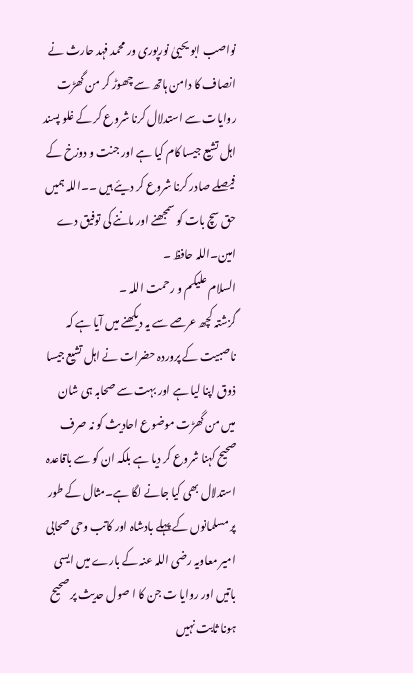نواصب ابو یحییٰ نورپوری ور محمد فہد حارث نے انصاف کا دامن ہاتھ سے چھوڑ کر من گھڑت روایات سے استدلال کرنا شروع کر کے غلو پسند اہل تشیع جیسا کام کیا ہے اور جنت و دوزخ کے فیصلے صادر کرنا شروع کر دیئے ہیں ۔۔اللہ ہمیں حق سچ بات کو سمجھنے اور ماننے کی توفیق دے امین۔اللہ حافظ ۔
السلام علیکم و رحمت اللہ ۔
گزشتہ کچھ عرصے سے یہ دیکھنے میں آیا ہے کہ ناصبیت کے پروردہ حضرات نے اہل تشیع جیسا ذوق اپنا لیا ہے اور بہت سے صحابہ ہی شان میں من گھڑت موضوع احادیث کو نہ صرف صحیح کہنا شروع کر دیا ہے بلکہ ان کو سے باقاعدہ استدلال بھی کیا جانے لگا ہے۔مثال کے طور پر مسلمانوں کے پہلے بادشاہ اور کاتب وحی صحابی امیر معاویہ رضی اللہ عنہ کے بارے میں ایسی باتیں اور روایا ت جن کا ا صول حدیث پر صحیح ہونا ثابت نہیں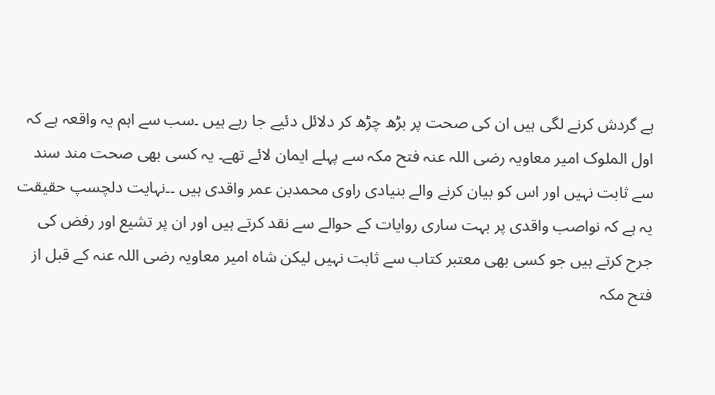ہے گردش کرنے لگی ہیں ان کی صحت پر بڑھ چڑھ کر دلائل دئیے جا رہے ہیں ۔سب سے اہم یہ واقعہ ہے کہ اول الملوک امیر معاویہ رضی اللہ عنہ فتح مکہ سے پہلے ایمان لائے تھے۔ یہ کسی بھی صحت مند سند سے ثابت نہیں اور اس کو بیان کرنے والے بنیادی راوی محمدبن عمر واقدی ہیں ۔۔نہایت دلچسپ حقیقت یہ ہے کہ نواصب واقدی پر بہت ساری روایات کے حوالے سے نقد کرتے ہیں اور ان پر تشیع اور رفض کی جرح کرتے ہیں جو کسی بھی معتبر کتاب سے ثابت نہیں لیکن شاہ امیر معاویہ رضی اللہ عنہ کے قبل از فتح مکہ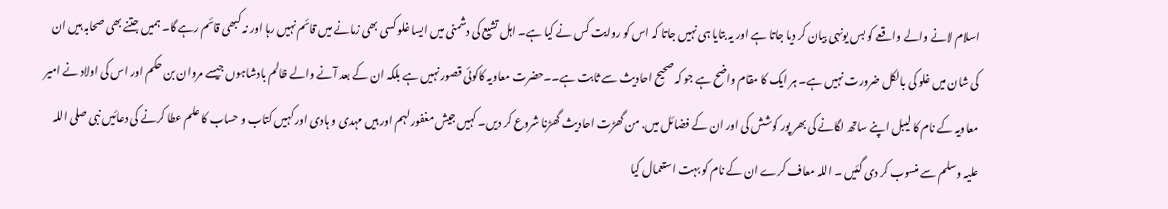اسلام لانے والے واقعے کو بس یونہی بیان کر دیا جاتا ہے اور یہ بتایا ہی نہیں جاتا کہ اس کو روایت کس نے کیا ہے۔ اہل تشیع کی دشمنی میں ایسا غلو کسی بھی زمانے میں قائم نہیں رہا اور نہ کبھی قائم رہے گا۔ ہمیں جتنے بھی صحابہ ہیں ان کی شان میں غلو کی بالکل ضرورت نہیں ہے۔ ہر ایک کا مقام واضح ہے جو کہ صحیح احادیث سے ثابت ہے۔۔حضرت معاویہ کاکوئی قصور نہیں ہے بلکہ ان کے بعد آنے والے ظالم بادشاہوں جیسے مروان بن حکم اور اس کی اولاد نے امیر معاویہ کے نام کا لیبل اپنے ساتھ لگانے کی بھر پور کوشش کی اور ان کے فضائل میں. من گھڑت احادیث گھڑنا شروع کر دیں۔ کہیں جیش مغفور لہم اور ہیں مہدی و ہادی اور کہیں کتاب و حساب کا علم عطا کرنے کی دعائیں نبی صلی اللہ علیہ وسلم سے منسوب کر دی گئیں ۔ اللہ معاف کرے ان کے نام کو بہت استعمال کیا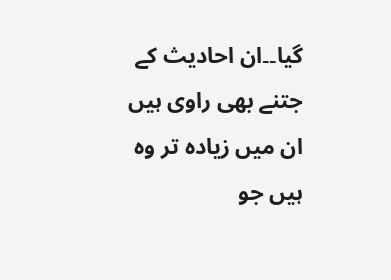گیا۔۔ان احادیث کے جتنے بھی راوی ہیں ان میں زیادہ تر وہ ہیں جو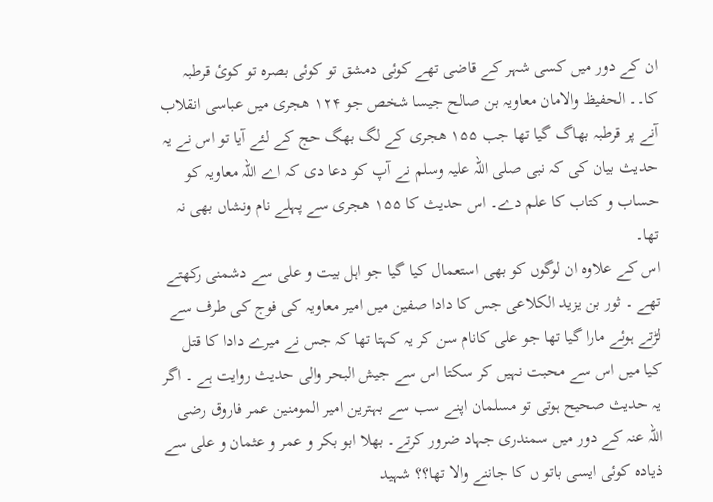ان کے دور میں کسی شہر کے قاضی تھے کوئی دمشق تو کوئی بصرہ تو کوئ قرطبہ کا۔۔ الحفیظ والامان معاویہ بن صالح جیسا شخص جو ۱۲۴ ھجری میں عباسی انقلاب آنے پر قرطبہ بھاگ گیا تھا جب ۱۵۵ ھجری کے لگ بھگ حج کے لئے آیا تو اس نے یہ حدیث بیان کی کہ نبی صلی اللہ علیہ وسلم نے آپ کو دعا دی کہ اے اللہ معاویہ کو حساب و کتاب کا علم دے۔ اس حدیث کا ۱۵۵ ھجری سے پہلے نام ونشاں بھی نہ تھا۔
اس کے علاوہ ان لوگوں کو بھی استعمال کیا گیا جو اہل بیت و علی سے دشمنی رکھتے تھے ۔ ثور بن یزید الکلاعی جس کا دادا صفین میں امیر معاویہ کی فوج کی طرف سے لڑتے ہوئے مارا گیا تھا جو علی کانام سن کر یہ کہتا تھا کہ جس نے میرے دادا کا قتل کیا میں اس سے محبت نہیں کر سکتا اس سے جیش البحر والی حدیث روایت ہے ۔ اگر یہ حدیث صحیح ہوتی تو مسلمان اپنے سب سے بہترین امیر المومنین عمر فاروق رضی اللہ عنہ کے دور میں سمندری جہاد ضرور کرتے۔ بھلا ابو بکر و عمر و عثمان و علی سے ذیادہ کوئی ایسی باتو ں کا جاننے والا تھا؟؟ شہید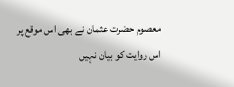معصوم حضرت عثمان نے بھی اس موقع پر اس روایت کو بیان نہیں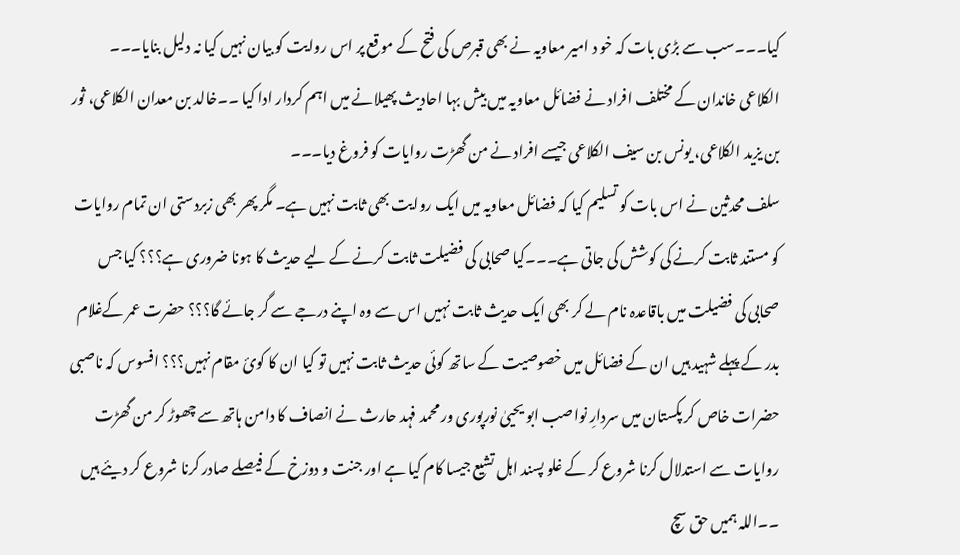کیا۔۔۔سب سے بڑی بات کہ خو د امیر معاویہ نے بھی قبرص کی فتح کے موقع پر اس روایت کو بیان نہیں کیا نہ دلیل بنایا۔۔۔
الکلاعی خاندان کے مختلف افراد نے فضائل معاویہ میں بیش بہا احادیث پھیلانے میں اہم کردار ادا کیا ۔۔خالد بن معدان الکلاعی، ثور بن یزید الکلاعی، یونس بن سیف الکلاعی جیسے افراد نے من گھڑت روایات کو فروغ دیا۔۔۔
سلف محدثین نے اس بات کو تسلیم کیا کہ فضائل معاویہ میں ایک روایت بھی ثابت نہیں ہے۔ مگر پھر بھی زبردستی ان تمام روایات کو مستند ثابت کرنے کی کوشش کی جاتی ہے۔۔۔کیا صحابی کی فضیلت ثابت کرنے کے لیے حدیث کا ہونا ضروری ہے؟؟؟ کیا جس صحابی کی فضیلت میں باقاعدہ نام لے کر بھی ایک حدیث ثابت نہیں اس سے وہ اپنے درجے سے گر جائے گا؟؟؟ حضرت عمر کےغلام بدر کے پہلے شہید ہیں ان کے فضائل میں خصوصیت کے ساتھ کوئی حدیث ثابت نہیں تو کیا ان کا کوئ مقام نہیں؟؟؟ افسوس کہ ناصبی حضرات خاص کر پکستان میں سردارِ نواصب ابو یحییٰ نورپوری ور محمد فہد حارث نے انصاف کا دامن ہاتھ سے چھوڑ کر من گھڑت روایات سے استدلال کرنا شروع کر کے غلو پسند اہل تشیع جیسا کام کیا ہے اور جنت و دوزخ کے فیصلے صادر کرنا شروع کر دیئے ہیں ۔۔اللہ ہمیں حق سچ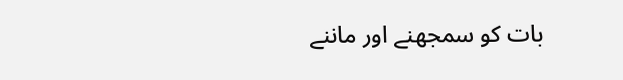بات کو سمجھنے اور ماننے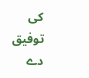کی توفیق دے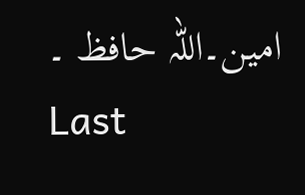امین۔اللہ حافظ ۔
Last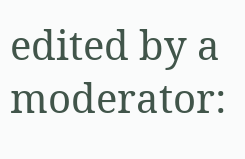edited by a moderator: